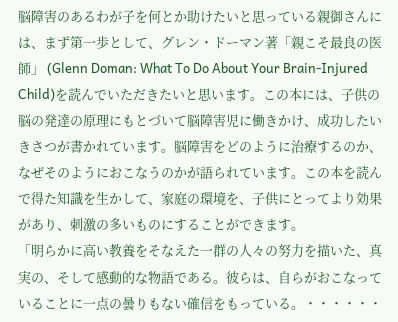脳障害のあるわが子を何とか助けたいと思っている親御さんには、まず第一歩として、グレン・ドーマン著「親こそ最良の医師」 (Glenn Doman: What To Do About Your Brain-Injured Child)を読んでいただきたいと思います。この本には、子供の脳の発達の原理にもとづいて脳障害児に働きかけ、成功したいきさつが書かれています。脳障害をどのように治療するのか、なぜそのようにおこなうのかが語られています。この本を読んで得た知識を生かして、家庭の環境を、子供にとってより効果があり、刺激の多いものにすることができます。
「明らかに高い教養をそなえた一群の人々の努力を描いた、真実の、そして感動的な物語である。彼らは、自らがおこなっていることに一点の曇りもない確信をもっている。・・・・・・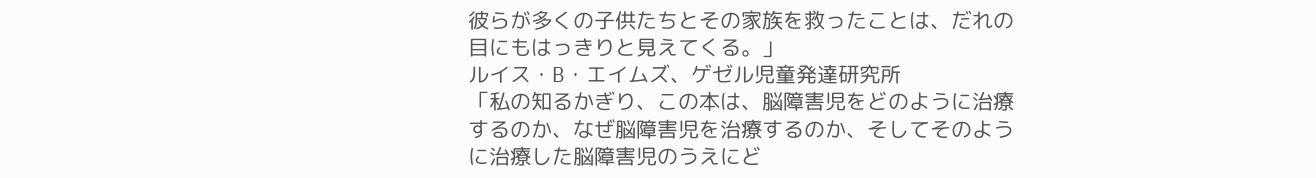彼らが多くの子供たちとその家族を救ったことは、だれの目にもはっきりと見えてくる。」
ルイス・B・エイムズ、ゲゼル児童発達研究所
「私の知るかぎり、この本は、脳障害児をどのように治療するのか、なぜ脳障害児を治療するのか、そしてそのように治療した脳障害児のうえにど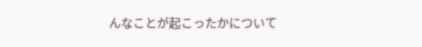んなことが起こったかについて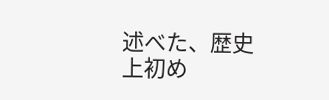述べた、歴史上初め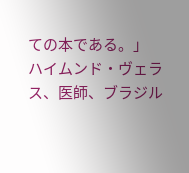ての本である。」
ハイムンド・ヴェラス、医師、ブラジル